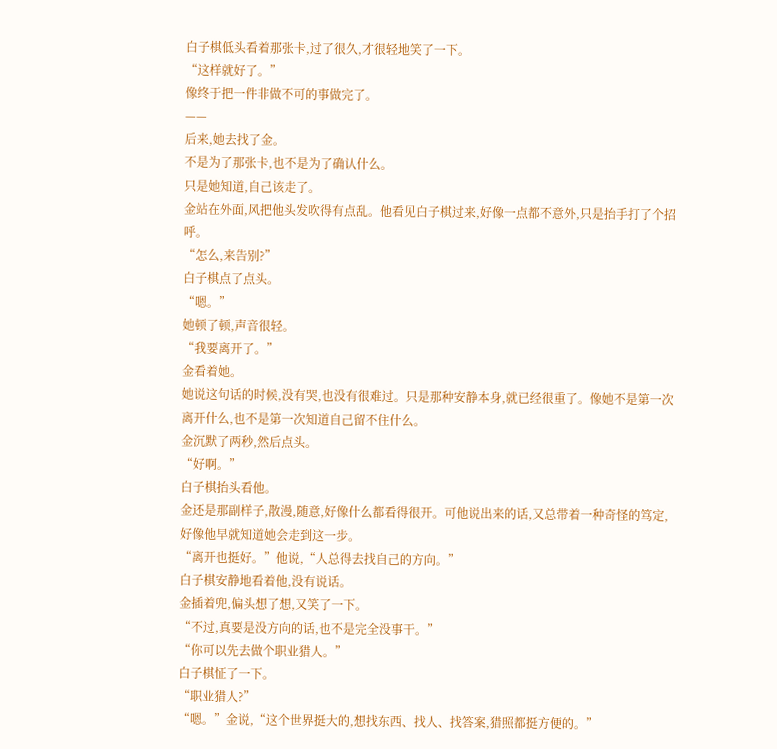白子棋低头看着那张卡,过了很久,才很轻地笑了一下。
“这样就好了。”
像终于把一件非做不可的事做完了。
——
后来,她去找了金。
不是为了那张卡,也不是为了确认什么。
只是她知道,自己该走了。
金站在外面,风把他头发吹得有点乱。他看见白子棋过来,好像一点都不意外,只是抬手打了个招呼。
“怎么,来告别?”
白子棋点了点头。
“嗯。”
她顿了顿,声音很轻。
“我要离开了。”
金看着她。
她说这句话的时候,没有哭,也没有很难过。只是那种安静本身,就已经很重了。像她不是第一次离开什么,也不是第一次知道自己留不住什么。
金沉默了两秒,然后点头。
“好啊。”
白子棋抬头看他。
金还是那副样子,散漫,随意,好像什么都看得很开。可他说出来的话,又总带着一种奇怪的笃定,好像他早就知道她会走到这一步。
“离开也挺好。”他说,“人总得去找自己的方向。”
白子棋安静地看着他,没有说话。
金插着兜,偏头想了想,又笑了一下。
“不过,真要是没方向的话,也不是完全没事干。”
“你可以先去做个职业猎人。”
白子棋怔了一下。
“职业猎人?”
“嗯。”金说,“这个世界挺大的,想找东西、找人、找答案,猎照都挺方便的。”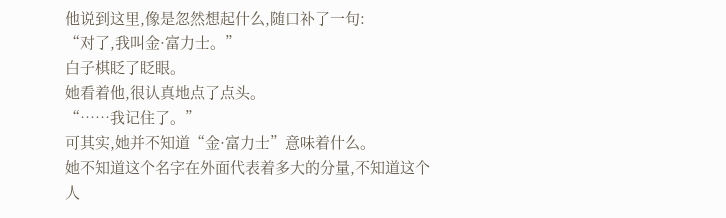他说到这里,像是忽然想起什么,随口补了一句:
“对了,我叫金·富力士。”
白子棋眨了眨眼。
她看着他,很认真地点了点头。
“……我记住了。”
可其实,她并不知道“金·富力士”意味着什么。
她不知道这个名字在外面代表着多大的分量,不知道这个人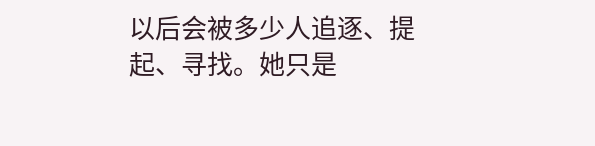以后会被多少人追逐、提起、寻找。她只是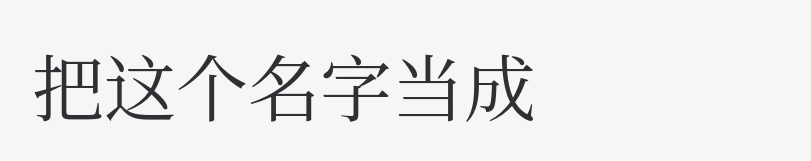把这个名字当成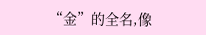“金”的全名,像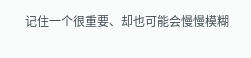记住一个很重要、却也可能会慢慢模糊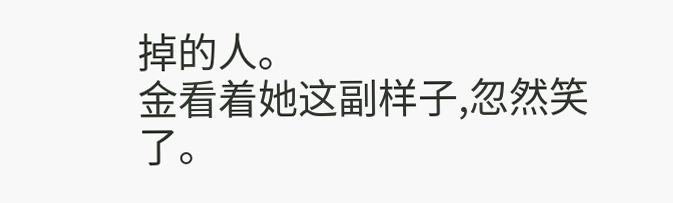掉的人。
金看着她这副样子,忽然笑了。